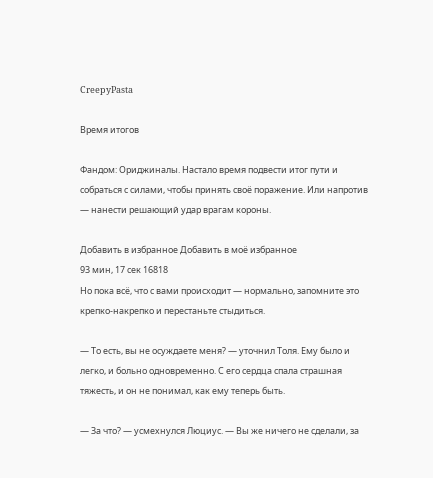CreepyPasta

Время итогов

Фандом: Ориджиналы. Настало время подвести итог пути и собраться с силами, чтобы принять своё поражение. Или напротив — нанести решающий удар врагам короны.

Добавить в избранное Добавить в моё избранное
93 мин, 17 сек 16818
Но пока всё, что с вами происходит — нормально, запомните это крепко-накрепко и перестаньте стыдиться.

— То есть, вы не осуждаете меня? — уточнил Толя. Ему было и легко, и больно одновременно. С его сердца спала страшная тяжесть, и он не понимал, как ему теперь быть.

— За что? — усмехнулся Люциус. — Вы же ничего не сделали, за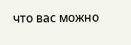что вас можно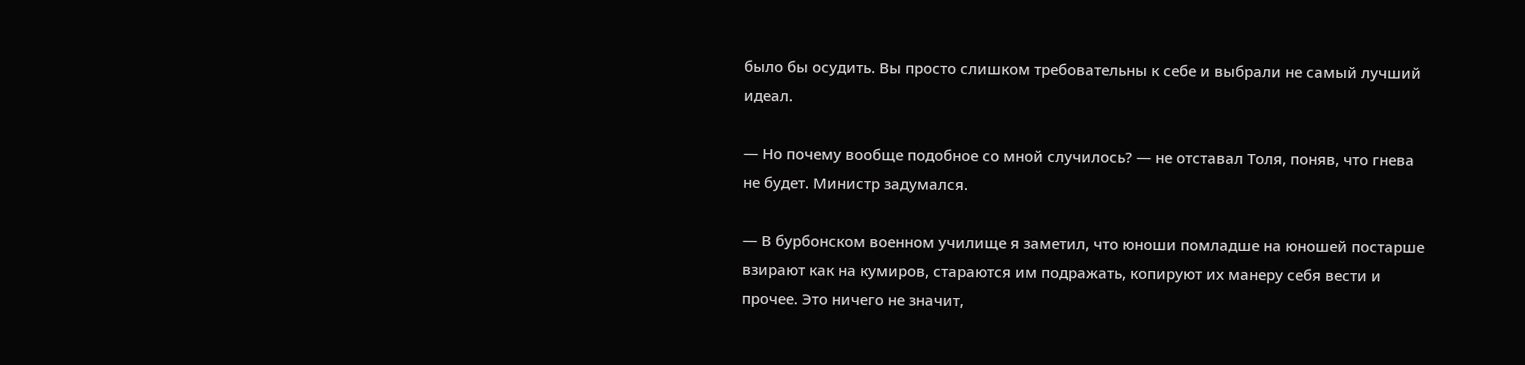было бы осудить. Вы просто слишком требовательны к себе и выбрали не самый лучший идеал.

— Но почему вообще подобное со мной случилось? — не отставал Толя, поняв, что гнева не будет. Министр задумался.

— В бурбонском военном училище я заметил, что юноши помладше на юношей постарше взирают как на кумиров, стараются им подражать, копируют их манеру себя вести и прочее. Это ничего не значит,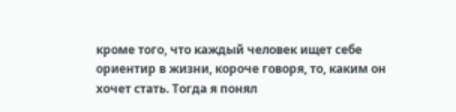кроме того, что каждый человек ищет себе ориентир в жизни, короче говоря, то, каким он хочет стать. Тогда я понял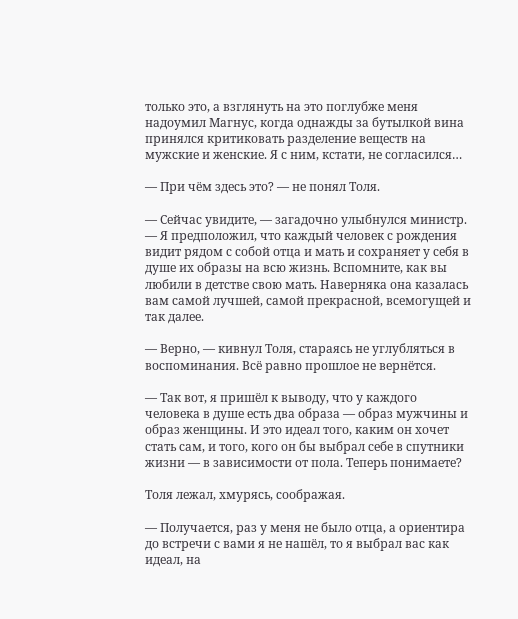только это, а взглянуть на это поглубже меня надоумил Магнус, когда однажды за бутылкой вина принялся критиковать разделение веществ на мужские и женские. Я с ним, кстати, не согласился…

— При чём здесь это? — не понял Толя.

— Сейчас увидите, — загадочно улыбнулся министр. — Я предположил, что каждый человек с рождения видит рядом с собой отца и мать и сохраняет у себя в душе их образы на всю жизнь. Вспомните, как вы любили в детстве свою мать. Наверняка она казалась вам самой лучшей, самой прекрасной, всемогущей и так далее.

— Верно, — кивнул Толя, стараясь не углубляться в воспоминания. Всё равно прошлое не вернётся.

— Так вот, я пришёл к выводу, что у каждого человека в душе есть два образа — образ мужчины и образ женщины. И это идеал того, каким он хочет стать сам, и того, кого он бы выбрал себе в спутники жизни — в зависимости от пола. Теперь понимаете?

Толя лежал, хмурясь, соображая.

— Получается, раз у меня не было отца, а ориентира до встречи с вами я не нашёл, то я выбрал вас как идеал, на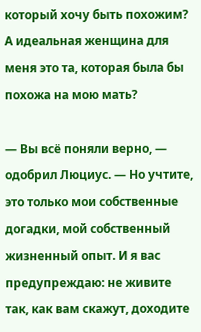который хочу быть похожим? А идеальная женщина для меня это та, которая была бы похожа на мою мать?

— Вы всё поняли верно, — одобрил Люциус. — Но учтите, это только мои собственные догадки, мой собственный жизненный опыт. И я вас предупреждаю: не живите так, как вам скажут, доходите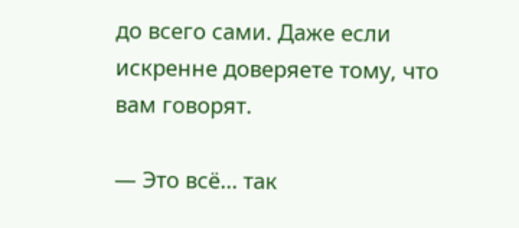до всего сами. Даже если искренне доверяете тому, что вам говорят.

— Это всё… так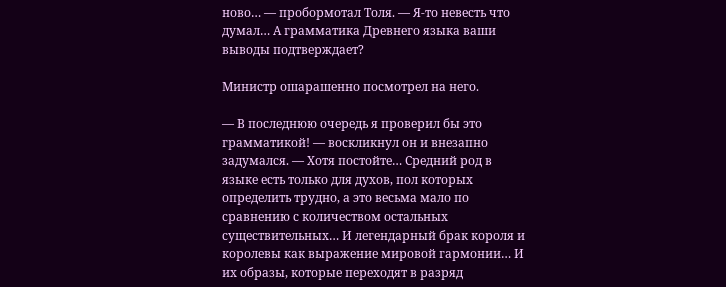ново… — пробормотал Толя. — Я-то невесть что думал… А грамматика Древнего языка ваши выводы подтверждает?

Министр ошарашенно посмотрел на него.

— В последнюю очередь я проверил бы это грамматикой! — воскликнул он и внезапно задумался. — Хотя постойте… Средний род в языке есть только для духов, пол которых определить трудно, а это весьма мало по сравнению с количеством остальных существительных… И легендарный брак короля и королевы как выражение мировой гармонии… И их образы, которые переходят в разряд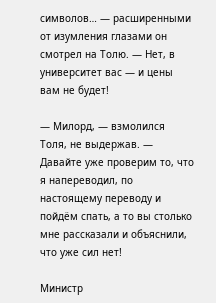символов… — расширенными от изумления глазами он смотрел на Толю. — Нет, в университет вас — и цены вам не будет!

— Милорд, — взмолился Толя, не выдержав. — Давайте уже проверим то, что я напереводил, по настоящему переводу и пойдём спать, а то вы столько мне рассказали и объяснили, что уже сил нет!

Министр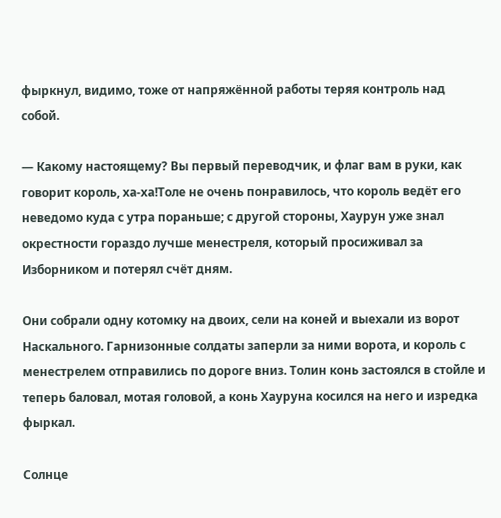фыркнул, видимо, тоже от напряжённой работы теряя контроль над собой.

— Какому настоящему? Вы первый переводчик, и флаг вам в руки, как говорит король, ха-ха!Толе не очень понравилось, что король ведёт его неведомо куда с утра пораньше; с другой стороны, Хаурун уже знал окрестности гораздо лучше менестреля, который просиживал за Изборником и потерял счёт дням.

Они собрали одну котомку на двоих, сели на коней и выехали из ворот Наскального. Гарнизонные солдаты заперли за ними ворота, и король с менестрелем отправились по дороге вниз. Толин конь застоялся в стойле и теперь баловал, мотая головой, а конь Хауруна косился на него и изредка фыркал.

Солнце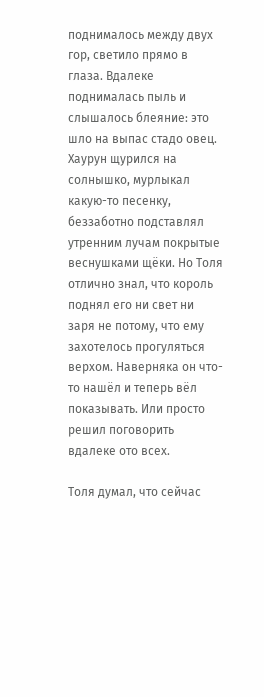поднималось между двух гор, светило прямо в глаза. Вдалеке поднималась пыль и слышалось блеяние: это шло на выпас стадо овец. Хаурун щурился на солнышко, мурлыкал какую-то песенку, беззаботно подставлял утренним лучам покрытые веснушками щёки. Но Толя отлично знал, что король поднял его ни свет ни заря не потому, что ему захотелось прогуляться верхом. Наверняка он что-то нашёл и теперь вёл показывать. Или просто решил поговорить вдалеке ото всех.

Толя думал, что сейчас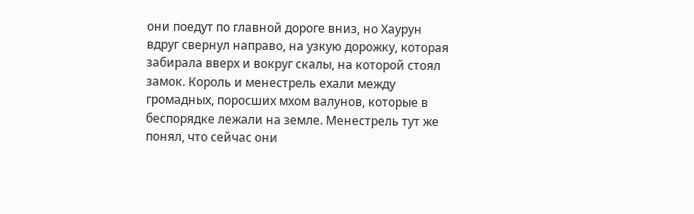они поедут по главной дороге вниз, но Хаурун вдруг свернул направо, на узкую дорожку, которая забирала вверх и вокруг скалы, на которой стоял замок. Король и менестрель ехали между громадных, поросших мхом валунов, которые в беспорядке лежали на земле. Менестрель тут же понял, что сейчас они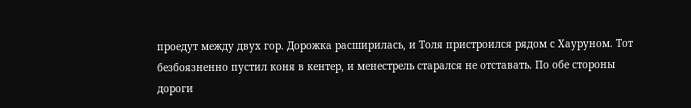проедут между двух гор. Дорожка расширилась, и Толя пристроился рядом с Хауруном. Тот безбоязненно пустил коня в кентер, и менестрель старался не отставать. По обе стороны дороги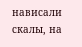нависали скалы, на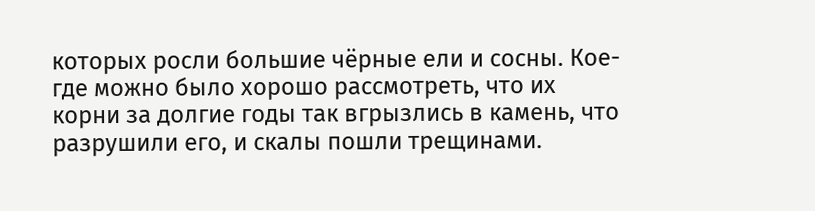которых росли большие чёрные ели и сосны. Кое-где можно было хорошо рассмотреть, что их корни за долгие годы так вгрызлись в камень, что разрушили его, и скалы пошли трещинами.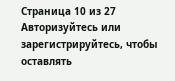Страница 10 из 27
Авторизуйтесь или зарегистрируйтесь, чтобы оставлять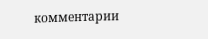комментарии